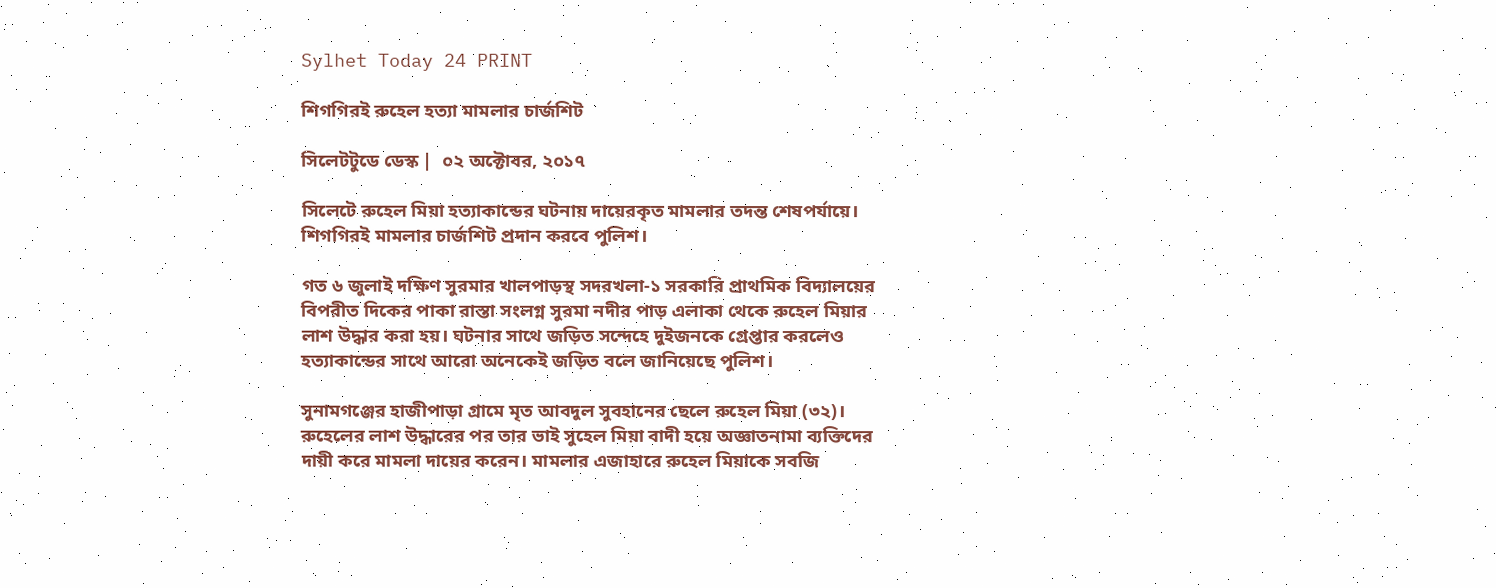Sylhet Today 24 PRINT

শিগগিরই রুহেল হত্যা মামলার চার্জশিট

সিলেটটুডে ডেস্ক |  ০২ অক্টোবর, ২০১৭

সিলেটে রুহেল মিয়া হত্যাকান্ডের ঘটনায় দায়েরকৃত মামলার তদন্ত শেষপর্যায়ে। শিগগিরই মামলার চার্জশিট প্রদান করবে পুলিশ।

গত ৬ জুলাই দক্ষিণ সুরমার খালপাড়স্থ সদরখলা-১ সরকারি প্রাথমিক বিদ্যালয়ের বিপরীত দিকের পাকা রাস্তা সংলগ্ন সুরমা নদীর পাড় এলাকা থেকে রুহেল মিয়ার লাশ উদ্ধার করা হয়। ঘটনার সাথে জড়িত সন্দেহে দুইজনকে গ্রেপ্তার করলেও হত্যাকান্ডের সাথে আরো অনেকেই জড়িত বলে জানিয়েছে পুলিশ।

সুনামগঞ্জের হাজীপাড়া গ্রামে মৃত আবদুল সুবহানের ছেলে রুহেল মিয়া (৩২)। রুহেলের লাশ উদ্ধারের পর তার ভাই সুহেল মিয়া বাদী হয়ে অজ্ঞাতনামা ব্যক্তিদের দায়ী করে মামলা দায়ের করেন। মামলার এজাহারে রুহেল মিয়াকে সবজি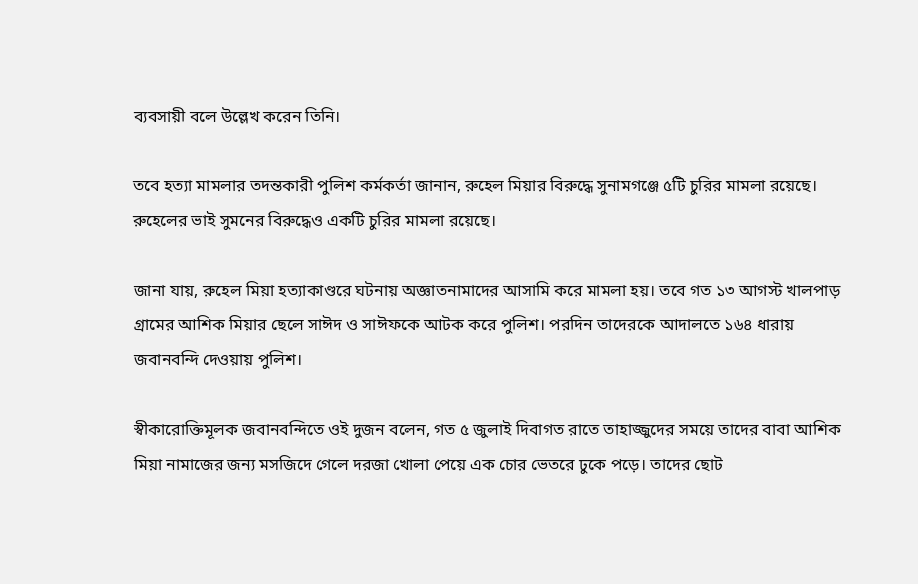ব্যবসায়ী বলে উল্লেখ করেন তিনি।

তবে হত্যা মামলার তদন্তকারী পুলিশ কর্মকর্তা জানান, রুহেল মিয়ার বিরুদ্ধে সুনামগঞ্জে ৫টি চুরির মামলা রয়েছে। রুহেলের ভাই সুমনের বিরুদ্ধেও একটি চুরির মামলা রয়েছে।

জানা যায়, রুহেল মিয়া হত্যাকাণ্ডরে ঘটনায় অজ্ঞাতনামাদের আসামি করে মামলা হয়। তবে গত ১৩ আগস্ট খালপাড় গ্রামের আশিক মিয়ার ছেলে সাঈদ ও সাঈফকে আটক করে পুলিশ। পরদিন তাদেরকে আদালতে ১৬৪ ধারায় জবানবন্দি দেওয়ায় পুলিশ।

স্বীকারোক্তিমূলক জবানবন্দিতে ওই দুজন বলেন, গত ৫ জুলাই দিবাগত রাতে তাহাজ্জুদের সময়ে তাদের বাবা আশিক মিয়া নামাজের জন্য মসজিদে গেলে দরজা খোলা পেয়ে এক চোর ভেতরে ঢুকে পড়ে। তাদের ছোট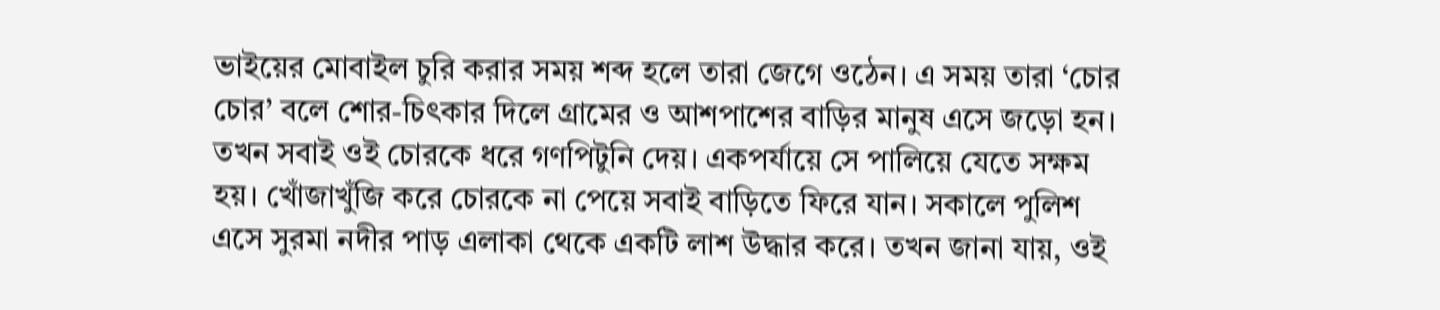ভাইয়ের মোবাইল চুরি করার সময় শব্দ হলে তারা জেগে ওঠেন। এ সময় তারা ‘চোর চোর’ বলে শোর-চিৎকার দিলে গ্রামের ও আশপাশের বাড়ির মানুষ এসে জড়ো হন। তখন সবাই ওই চোরকে ধরে গণপিটুনি দেয়। একপর্যায়ে সে পালিয়ে যেতে সক্ষম হয়। খোঁজাখুঁজি করে চোরকে না পেয়ে সবাই বাড়িতে ফিরে যান। সকালে পুলিশ এসে সুরমা নদীর পাড় এলাকা থেকে একটি লাশ উদ্ধার করে। তখন জানা যায়, ওই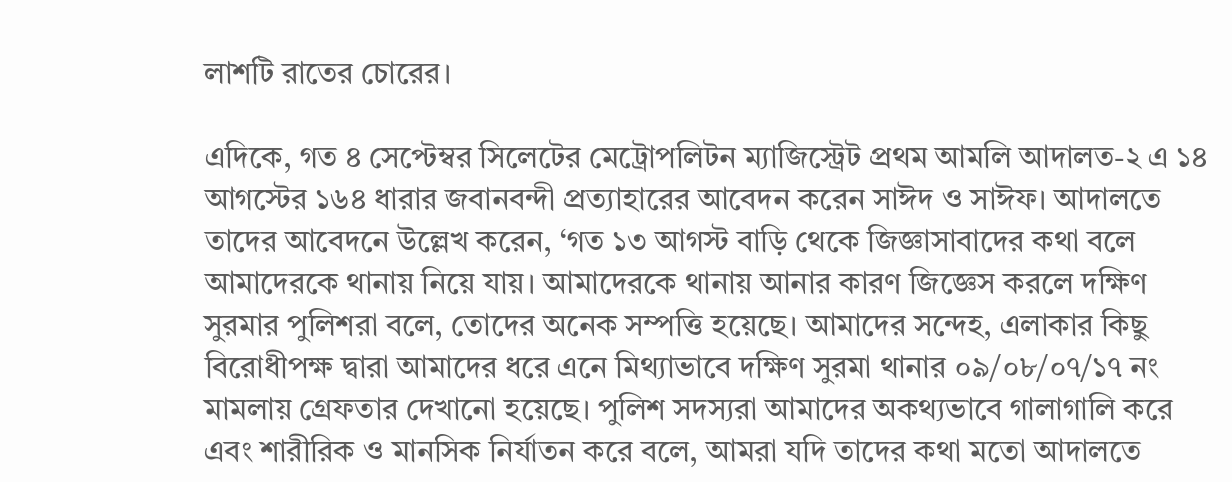লাশটি রাতের চোরের।

এদিকে, গত ৪ সেপ্টেম্বর সিলেটের মেট্রোপলিটন ম্যাজিস্ট্রেট প্রথম আমলি আদালত-২ এ ১৪ আগস্টের ১৬৪ ধারার জবানবন্দী প্রত্যাহারের আবেদন করেন সাঈদ ও সাঈফ। আদালতে তাদের আবেদনে উল্লেখ করেন, ‘গত ১৩ আগস্ট বাড়ি থেকে জিজ্ঞাসাবাদের কথা বলে আমাদেরকে থানায় নিয়ে যায়। আমাদেরকে থানায় আনার কারণ জিজ্ঞেস করলে দক্ষিণ সুরমার পুলিশরা বলে, তোদের অনেক সম্পত্তি হয়েছে। আমাদের সন্দেহ, এলাকার কিছু বিরোধীপক্ষ দ্বারা আমাদের ধরে এনে মিথ্যাভাবে দক্ষিণ সুরমা থানার ০৯/০৮/০৭/১৭ নং মামলায় গ্রেফতার দেখানো হয়েছে। পুলিশ সদস্যরা আমাদের অকথ্যভাবে গালাগালি করে এবং শারীরিক ও মানসিক নির্যাতন করে বলে, আমরা যদি তাদের কথা মতো আদালতে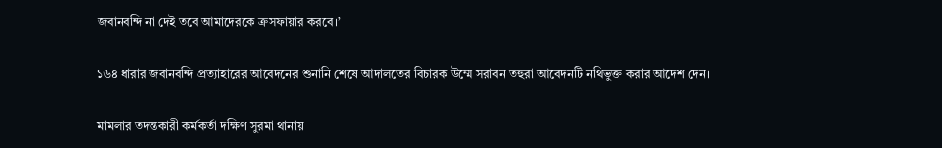জবানবন্দি না দেই তবে আমাদেরকে ক্রসফায়ার করবে।’

১৬৪ ধারার জবানবন্দি প্রত্যাহারের আবেদনের শুনানি শেষে আদালতের বিচারক উম্মে সরাবন তহুরা আবেদনটি নথিভুক্ত করার আদেশ দেন।

মামলার তদন্তকারী কর্মকর্তা দক্ষিণ সুরমা থানায়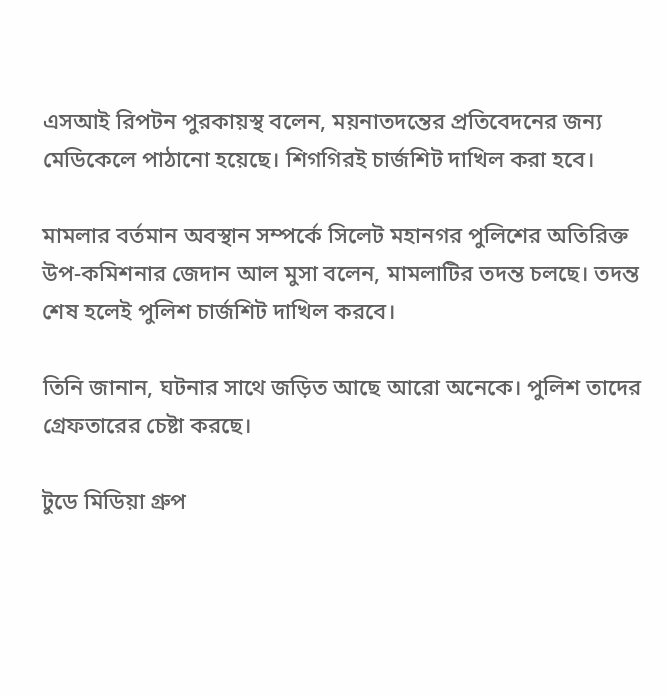এসআই রিপটন পুরকায়স্থ বলেন, ময়নাতদন্তের প্রতিবেদনের জন্য মেডিকেলে পাঠানো হয়েছে। শিগগিরই চার্জশিট দাখিল করা হবে।

মামলার বর্তমান অবস্থান সম্পর্কে সিলেট মহানগর পুলিশের অতিরিক্ত উপ-কমিশনার জেদান আল মুসা বলেন, মামলাটির তদন্ত চলছে। তদন্ত শেষ হলেই পুলিশ চার্জশিট দাখিল করবে।

তিনি জানান, ঘটনার সাথে জড়িত আছে আরো অনেকে। পুলিশ তাদের গ্রেফতারের চেষ্টা করছে।

টুডে মিডিয়া গ্রুপ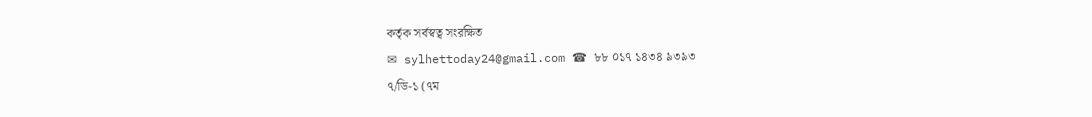কর্তৃক সর্বস্বত্ব সংরক্ষিত
✉ sylhettoday24@gmail.com ☎ ৮৮ ০১৭ ১৪৩৪ ৯৩৯৩
৭/ডি-১ (৭ম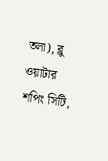তলা), ব্লু ওয়াটার শপিং সিটি,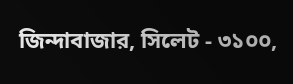জিন্দাবাজার, সিলেট - ৩১০০,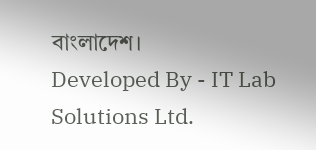বাংলাদেশ।
Developed By - IT Lab Solutions Ltd.